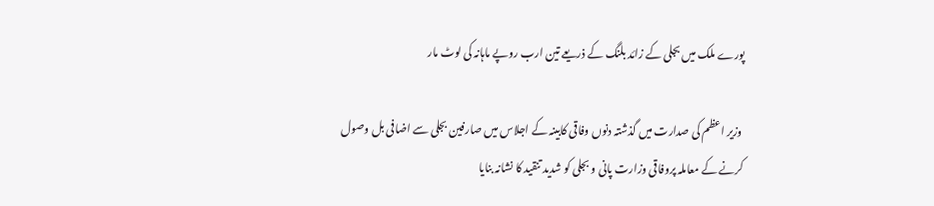پورے ملک میں بجلی کے زائد بلنگ کے ذریعے تین ارب روپے ماہانہ کی لوٹ مار

 وزیر اعظم کی صدارت میں گذشتہ دنوں وفاقی کابینہ کے اجلاس میں صارفین بجلی سے اضافی بل وصول کرنے کے معاملہ پروفاقی وزارت پانی و بجلی کو شدید تنقید کا نشانہ بنایا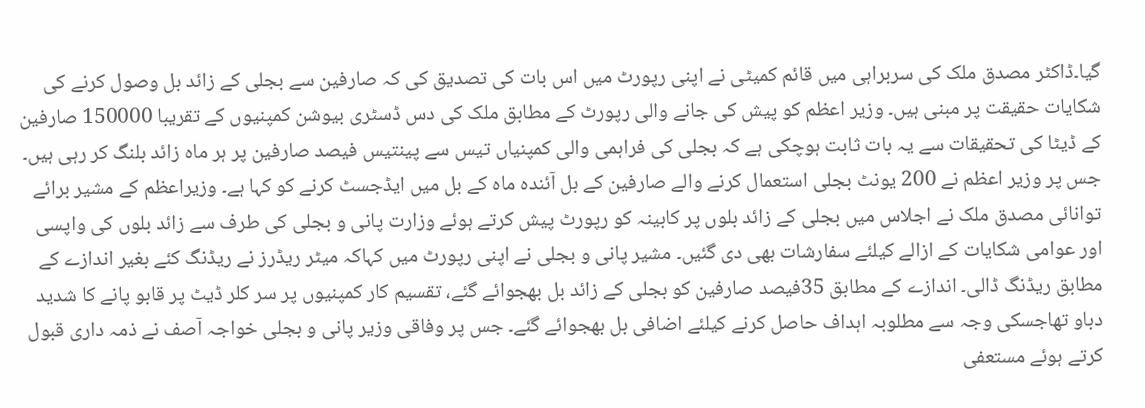گیا۔ڈاکٹر مصدق ملک کی سربراہی میں قائم کمیٹی نے اپنی رپورٹ میں اس بات کی تصدیق کی کہ صارفین سے بجلی کے زائد بل وصول کرنے کی شکایات حقیقت پر مبنی ہیں۔ وزیر اعظم کو پیش کی جانے والی رپورٹ کے مطابق ملک کی دس ڈسٹری بیوشن کمپنیوں کے تقریبا 150000 صارفین کے ڈیٹا کی تحقیقات سے یہ بات ثابت ہوچکی ہے کہ بجلی کی فراہمی والی کمپنیاں تیس سے پینتیس فیصد صارفین پر ہر ماہ زائد بلنگ کر رہی ہیں۔ جس پر وزیر اعظم نے 200 یونٹ بجلی استعمال کرنے والے صارفین کے بل آئندہ ماہ کے بل میں ایڈجسٹ کرنے کو کہا ہے۔ وزیراعظم کے مشیر برائے توانائی مصدق ملک نے اجلاس میں بجلی کے زائد بلوں پر کابینہ کو رپورٹ پیش کرتے ہوئے وزارت پانی و بجلی کی طرف سے زائد بلوں کی واپسی اور عوامی شکایات کے ازالے کیلئے سفارشات بھی دی گئیں۔ مشیر پانی و بجلی نے اپنی رپورٹ میں کہاکہ میٹر ریڈرز نے ریڈنگ کئے بغیر اندازے کے مطابق ریڈنگ ڈالی۔ اندازے کے مطابق 35فیصد صارفین کو بجلی کے زائد بل بھجوائے گئے، تقسیم کار کمپنیوں پر سر کلر ڈیٹ پر قابو پانے کا شدید دباو تھاجسکی وجہ سے مطلوبہ اہداف حاصل کرنے کیلئے اضافی بل بھجوائے گئے۔ جس پر وفاقی وزیر پانی و بجلی خواجہ آصف نے ذمہ داری قبول کرتے ہوئے مستعفی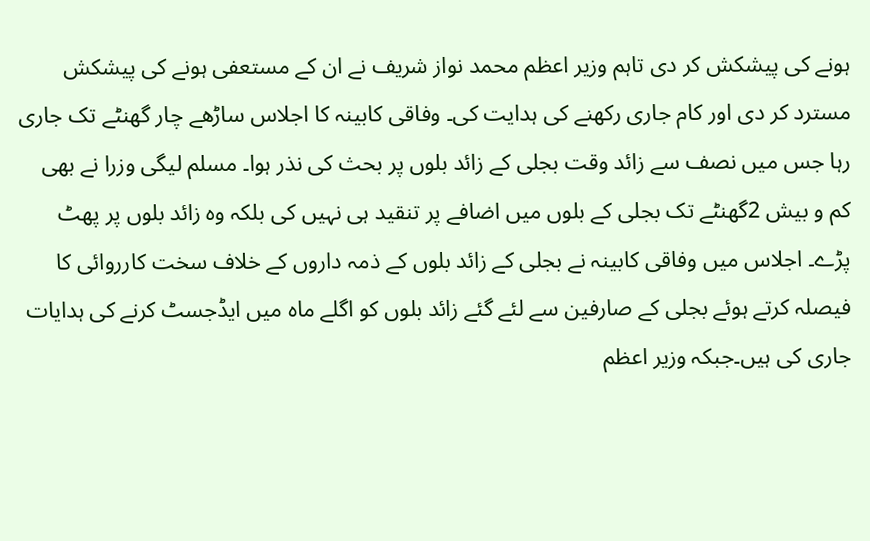ہونے کی پیشکش کر دی تاہم وزیر اعظم محمد نواز شریف نے ان کے مستعفی ہونے کی پیشکش مسترد کر دی اور کام جاری رکھنے کی ہدایت کی۔ وفاقی کابینہ کا اجلاس ساڑھے چار گھنٹے تک جاری رہا جس میں نصف سے زائد وقت بجلی کے زائد بلوں پر بحث کی نذر ہوا۔ مسلم لیگی وزرا نے بھی کم و بیش 2گھنٹے تک بجلی کے بلوں میں اضافے پر تنقید ہی نہیں کی بلکہ وہ زائد بلوں پر پھٹ پڑے۔ اجلاس میں وفاقی کابینہ نے بجلی کے زائد بلوں کے ذمہ داروں کے خلاف سخت کارروائی کا فیصلہ کرتے ہوئے بجلی کے صارفین سے لئے گئے زائد بلوں کو اگلے ماہ میں ایڈجسٹ کرنے کی ہدایات جاری کی ہیں۔جبکہ وزیر اعظم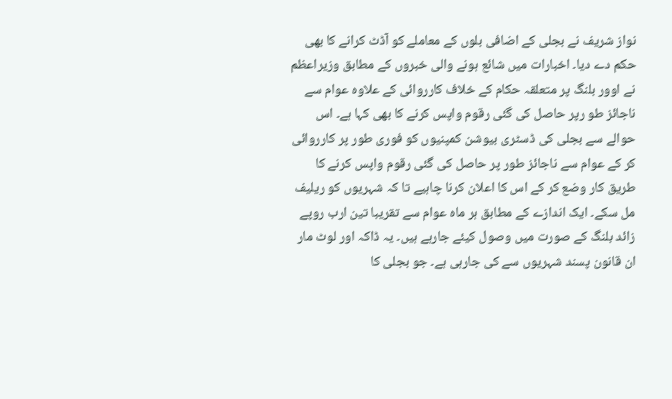نواز شریف نے بجلی کے اضافی بلوں کے معاملے کو آڈٹ کرانے کا بھی حکم دے دیا۔ اخبارات میں شائع ہونے والی خبروں کے مطابق وزیراعظم نے اوور بلنگ پر متعلقہ حکام کے خلاف کارروائی کے علاوہ عوام سے ناجائز طو رپر حاصل کی گئی رقوم واپس کرنے کا بھی کہا ہے۔ اس حوالے سے بجلی کی ڈسٹری بیوشن کمپنیوں کو فوری طور پر کارروائی کر کے عوام سے ناجائز طور پر حاصل کی گئی رقوم واپس کرنے کا طریق کار وضع کر کے اس کا اعلان کرنا چاہیے تا کہ شہریوں کو ریلیف مل سکے۔ ایک اندازے کے مطابق ہر ماہ عوام سے تقریبا تین ارب روپے زائد بلنگ کے صورت میں وصول کیئے جارہے ہیں۔ یہ ڈاکہ اور لوٹ مار ان قانون پسند شہریوں سے کی جارہی ہے۔ جو بجلی کا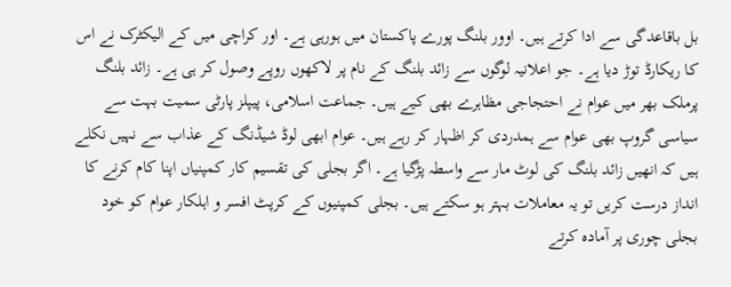بل باقاعدگی سے ادا کرتے ہیں۔ اوور بلنگ پورے پاکستان میں ہورہی ہے۔ اور کراچی میں کے الیکٹرک نے اس کا ریکارڈ توڑ دیا ہے۔ جو اعلانیہ لوگوں سے زائد بلنگ کے نام پر لاکھوں روپے وصول کر ہی ہے۔ زائد بلنگ پرملک بھر میں عوام نے احتجاجی مظاہرے بھی کیے ہیں۔ جماعت اسلامی، پیپلز پارٹی سمیت بہت سے سیاسی گروپ بھی عوام سے ہمدردی کر اظہار کر رہے ہیں۔ عوام ابھی لوڈ شیڈنگ کے عذاب سے نہیں نکلے ہیں کہ انھیں زائد بلنگ کی لوٹ مار سے واسطہ پڑگیا ہے۔ اگر بجلی کی تقسیم کار کمپنیاں اپنا کام کرنے کا انداز درست کریں تو یہ معاملات بہتر ہو سکتے ہیں۔ بجلی کمپنیوں کے کرپٹ افسر و اہلکار عوام کو خود بجلی چوری پر آمادہ کرتے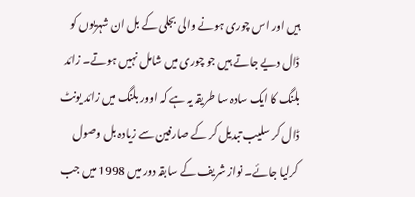ہیں اور اس چوری ہونے والی بجلی کے بل ان شہریوں کو ڈال دیے جاتے ہیں جو چوری میں شامل نہیں ہوتے۔ زائد بلنگ کا ایک سادہ سا طریقہ یہ ہے کہ اوور بلنگ میں زائد یونٹ ڈال کر سلیب تبدیل کر کے صارفین سے زیادہ بل وصول کرلیا جائے۔ نواز شریف کے سابقہ دور میں 1998 میں جب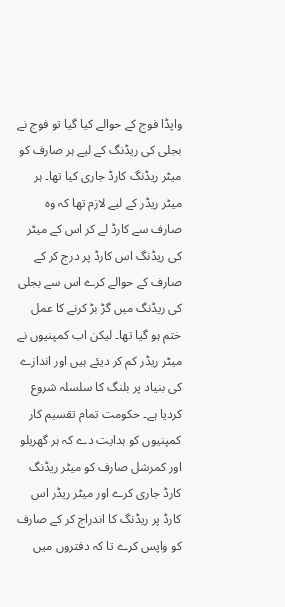واپڈا فوج کے حوالے کیا گیا تو فوج نے بجلی کی ریڈنگ کے لیے ہر صارف کو میٹر ریڈنگ کارڈ جاری کیا تھا۔ ہر میٹر ریڈر کے لیے لازم تھا کہ وہ صارف سے کارڈ لے کر اس کے میٹر کی ریڈنگ اس کارڈ پر درج کر کے صارف کے حوالے کرے اس سے بجلی کی ریڈنگ میں گڑ بڑ کرنے کا عمل ختم ہو گیا تھا۔ لیکن اب کمپنیوں نے میٹر ریڈر کم کر دیئے ہیں اور اندازے کی بنیاد پر بلنگ کا سلسلہ شروع کردیا ہے۔ حکومت تمام تقسیم کار کمپنیوں کو ہدایت دے کہ ہر گھریلو اور کمرشل صارف کو میٹر ریڈنگ کارڈ جاری کرے اور میٹر ریڈر اس کارڈ پر ریڈنگ کا اندراج کر کے صارف کو واپس کرے تا کہ دفتروں میں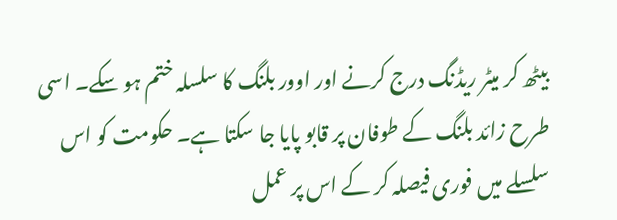بیٹھ کر میٹر ریڈنگ درج کرنے اور اوور بلنگ کا سلسلہ ختم ہو سکے۔ اسی طرح زائد بلنگ کے طوفان پر قابو پایا جا سکتا ہے۔ حکومت کو اس سلسلے میں فوری فیصلہ کر کے اس پر عمل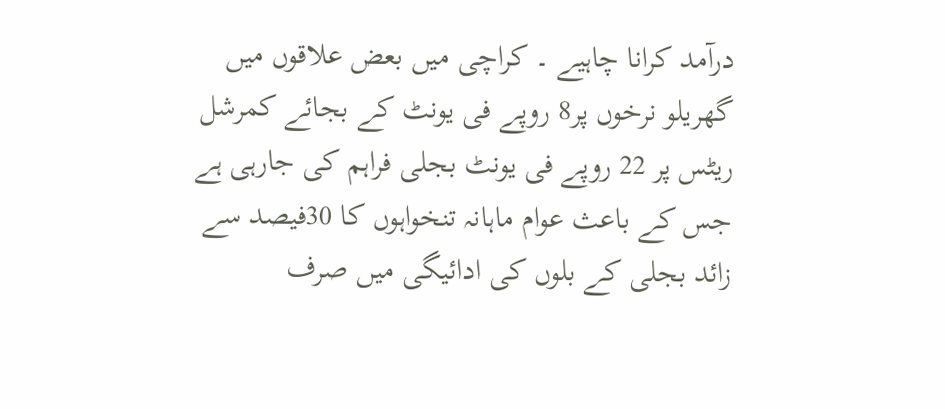درآمد کرانا چاہیے ۔ کراچی میں بعض علاقوں میں گھریلو نرخوں پر8 روپے فی یونٹ کے بجائے کمرشل ریٹس پر 22 روپے فی یونٹ بجلی فراہم کی جارہی ہے جس کے باعث عوام ماہانہ تنخواہوں کا 30فیصد سے زائد بجلی کے بلوں کی ادائیگی میں صرف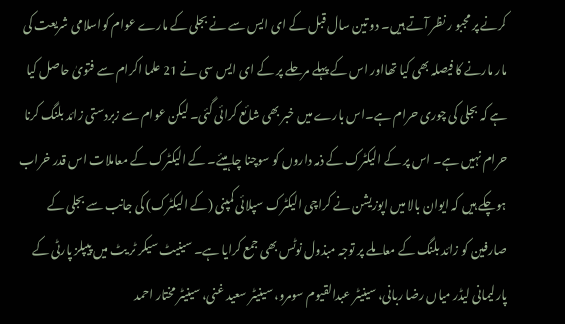کرنے پر مجبو ر نظر آتے ہیں۔ دو تین سال قبل کے ای ایس سے نے بجلی کے مارے عوام کواسلامی شریعت کی مار مارنے کا فیصلہ بھی کیا تھااور اس کے پہلے مرحلے پر کے ای ایس سی نے 21 علما اکرام سے فتویٰ حاصل کیا ہے کہ بجلی کی چوری حرام ہے۔اس بارے میں خبر بھی شائع کرائی گئی۔ لیکن عوام سے زبردستی زائد بلنگ کرنا حرام نہیں ہے۔ اس پر کے الیکٹرک کے ذمہ داروں کو سوچنا چاہیئے۔ کے الیکٹرک کے معاملات اس قدر خراب ہوچکے ہیں کہ ایوان بالا میں اپوزیشن نے کراچی الیکٹرک سپلائی کمپنی (کے الیکٹرک) کی جانب سے بجلی کے صارفین کو زائد بلنگ کے معاملے پر توجہ مبذول نوٹس بھی جمع کرایا ہے۔ سینیٹ سیکر ٹر یٹ میں پیپلز پارٹی کے پارلیمانی لیڈر میاں رضا ربانی، سینیٹر عبدالقیوم سومرو، سینیٹر سعید غنی، سینیٹر مختار احمد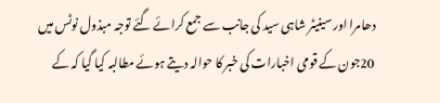دھامرا اور سینیٹر شاہی سید کی جانب سے جمع کرائے گئے توجہ مبذول نوٹس میں 20جون کے قومی اخبارات کی خبر کا حوالہ دیتے ہوئے مطالبہ کیا گیا کہ کے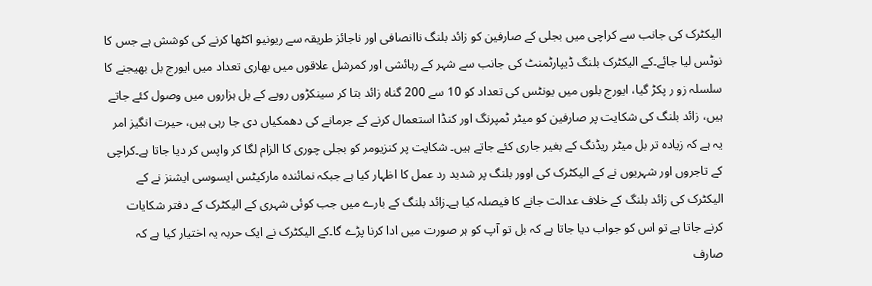الیکٹرک کی جانب سے کراچی میں بجلی کے صارفین کو زائد بلنگ ناانصافی اور ناجائز طریقہ سے ریونیو اکٹھا کرنے کی کوشش ہے جس کا نوٹس لیا جائے۔کے الیکٹرک بلنگ ڈیپارٹمنٹ کی جانب سے شہر کے رہائشی اور کمرشل علاقوں میں بھاری تعداد میں ایورج بل بھیجنے کا سلسلہ زو ر پکڑ گیا، ایورج بلوں میں یونٹس کی تعداد کو 10 سے 200 گناہ زائد بتا کر سینکڑوں روپے کے بل ہزاروں میں وصول کئے جاتے ہیں، زائد بلنگ کی شکایت پر صارفین کو میٹر ٹمپرنگ اور کنڈا استعمال کرنے کے جرمانے کی دھمکیاں دی جا رہی ہیں، حیرت انگیز امر یہ ہے کہ زیادہ تر بل میٹر ریڈنگ کے بغیر جاری کئے جاتے ہیں۔ شکایت پر کنزیومر کو بجلی چوری کا الزام لگا کر واپس کر دیا جاتا ہے۔کراچی کے تاجروں اور شہریوں نے کے الیکٹرک کی اوور بلنگ پر شدید رد عمل کا اظہار کیا ہے جبکہ نمائندہ مارکیٹس ایسوسی ایشنز نے کے الیکٹرک کی زائد بلنگ کے خلاف عدالت جانے کا فیصلہ کیا ہے۔زائد بلنگ کے بارے میں جب کوئی شہری کے الیکٹرک کے دفتر شکایات کرنے جاتا ہے تو اس کو جواب دیا جاتا ہے کہ بل تو آپ کو ہر صورت میں ادا کرنا پڑے گا۔کے الیکٹرک نے ایک حربہ یہ اختیار کیا ہے کہ صارف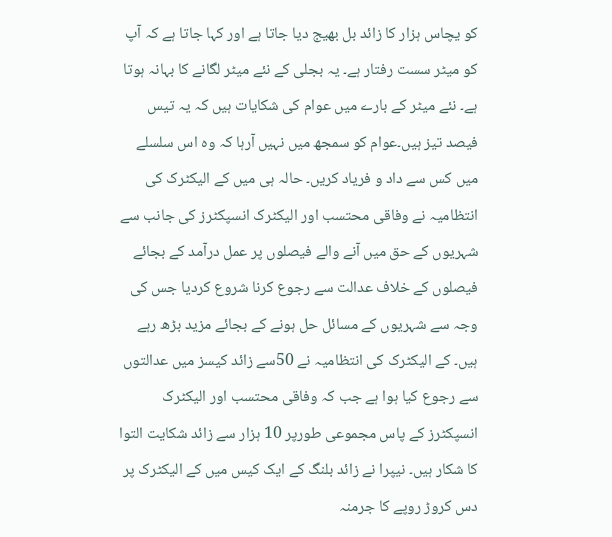کو یچاس ہزار کا زائد بل بھیج دیا جاتا ہے اور کہا جاتا ہے کہ آپ کو میٹر سست رفتار ہے۔ یہ بجلی کے نئے میٹر لگانے کا بہانہ ہوتا ہے۔ نئے میٹر کے بارے میں عوام کی شکایات ہیں کہ یہ تیس فیصد تیز ہیں۔عوام کو سمجھ میں نہیں آرہا کہ وہ اس سلسلے میں کس سے داد و فریاد کریں۔ حالہ ہی میں کے الیکٹرک کی انتظامیہ نے وفاقی محتسب اور الیکٹرک انسپکٹرز کی جانب سے شہریوں کے حق میں آنے والے فیصلوں پر عمل درآمد کے بجائے فیصلوں کے خلاف عدالت سے رجوع کرنا شروع کردیا جس کی وجہ سے شہریوں کے مسائل حل ہونے کے بجائے مزید بڑھ رہے ہیں۔ کے الیکٹرک کی انتظامیہ نے 50سے زائد کیسز میں عدالتوں سے رجوع کیا ہوا ہے جب کہ وفاقی محتسب اور الیکٹرک انسپکٹرز کے پاس مجموعی طورپر 10 ہزار سے زائد شکایت التوا کا شکار ہیں۔ نیپرا نے زائد بلنگ کے ایک کیس میں کے الیکٹرک پر دس کروڑ روپے کا جرمنہ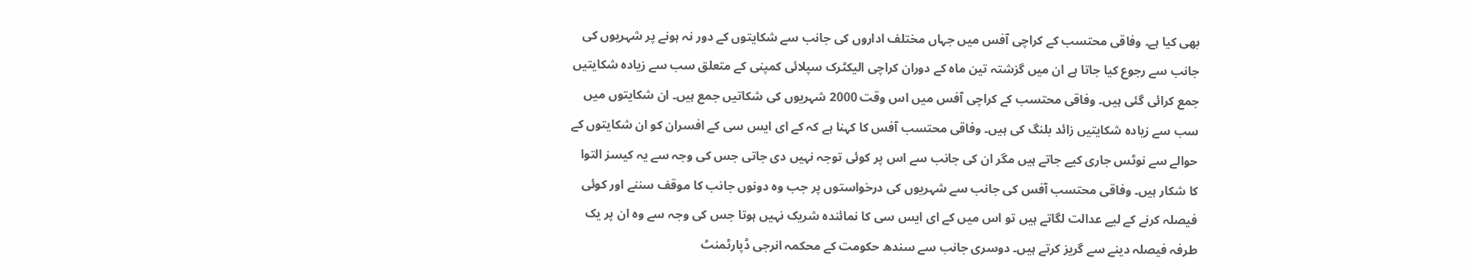بھی کیا ہے۔ وفاقی محتسب کے کراچی آفس میں جہاں مختلف اداروں کی جانب سے شکایتوں کے دور نہ ہونے پر شہریوں کی جانب سے رجوع کیا جاتا ہے ان میں گزشتہ تین ماہ کے دوران کراچی الیکٹرک سپلائی کمپنی کے متعلق سب سے زیادہ شکایتیں جمع کرائی گئی ہیں۔ وفاقی محتسب کے کراچی آفس میں اس وقت 2000 شہریوں کی شکاتیں جمع ہیں۔ ان شکایتوں میں سب سے زیادہ شکایتیں زائد بلنگ کی ہیں۔ وفاقی محتسب آفس کا کہنا ہے کہ کے ای ایس سی کے افسران کو ان شکایتوں کے حوالے سے نوٹس جاری کیے جاتے ہیں مگر ان کی جانب سے اس پر کوئی توجہ نہیں دی جاتی جس کی وجہ سے یہ کیسز التوا کا شکار ہیں۔ وفاقی محتسب آفس کی جانب سے شہریوں کی درخواستوں پر جب وہ دونوں جانب کا موقف سننے اور کوئی فیصلہ کرنے کے لیے عدالت لگاتے ہیں تو اس میں کے ای ایس سی کا نمائندہ شریک نہیں ہوتا جس کی وجہ سے وہ ان پر یک طرفہ فیصلہ دینے سے گریز کرتے ہیں۔ دوسری جانب سے سندھ حکومت کے محکمہ انرجی ڈپارٹمنٹ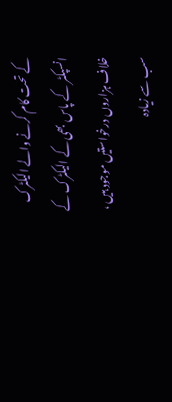کے تحت کام کرنے والے الیکٹرک انسپکٹر کے پاس بھی کے الیکٹرک کے خلاف ہزاروں درخواستیں موجود ہیں ، سب سے زیادہ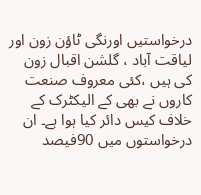درخواستیں اورنگی ٹاؤن زون اور لیاقت آباد ، گلشن اقبال زون کی ہیں ،کئی معروف صنعت کاروں نے بھی کے الیکٹرک کے خلاف کیس دائر کیا ہوا ہے۔ ان درخواستوں میں 90فیصد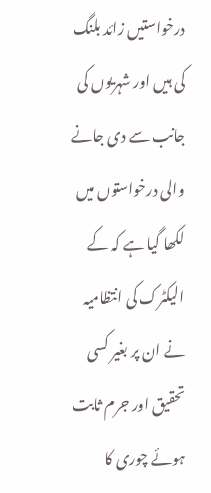درخواستیں زائد بلنگ کی ہیں اور شہریوں کی جانب سے دی جانے والی درخواستوں میں لکھا گیا ہے کہ کے الیکٹرک کی انتظامیہ نے ان پر بغیر کسی تحقیق اور جرم ثابت ہوئے چوری کا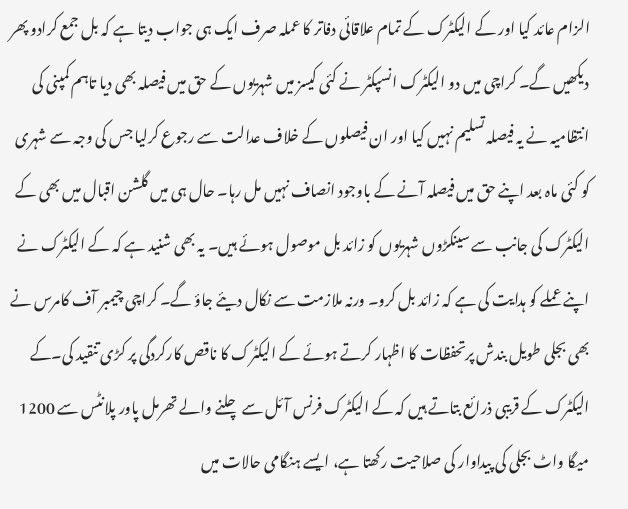الزام عائد کیا اور کے الیکٹرک کے تمام علاقائی دفاتر کا عملہ صرف ایک ہی جواب دیتا ہے کہ بل جمع کرادو پھر دیکھیں گے۔ کراچی میں دو الیکٹرک انسپکٹر نے کئی کیسز میں شہریوں کے حق میں فیصلہ بھی دیا تاہم کمپنی کی انتظامیہ نے یہ فیصلہ تسلیم نہیں کیا اور ان فیصلوں کے خلاف عدالت سے رجوع کرلیا جس کی وجہ سے شہری کو کئی ماہ بعد اپنے حق میں فیصلہ آنے کے باوجود انصاف نہیں مل رہا۔ حال ہی میں گلشن اقبال میں بھی کے الیکٹرک کی جانب سے سینکڑوں شہریوں کو زائد بل موصول ہوئے ہیں۔ یہ بھی شنید ہے کہ کے الیکٹرک نے اپنے عملے کو ہدایت کی ہے کہ زائد بل کرو۔ ورنہ ملازمت سے نکال دیئے جاؤ گے۔ کراچی چیمبر آف کامرس نے بھی بجلی طویل بندش پرتحفظات کا اظہار کرتے ہوئے کے الیکٹرک کا ناقص کارکردگی پر کڑی تنقید کی۔کے الیکٹرک کے قریبی ذرائع بتاتے ہیں کہ کے الیکٹرک فرنس آئل سے چلنے والے تھرمل پاور پلانٹس سے 1200 میگا واٹ بجلی کی پیداوار کی صلاحیت رکھتا ہے، ایسے ہنگامی حالات میں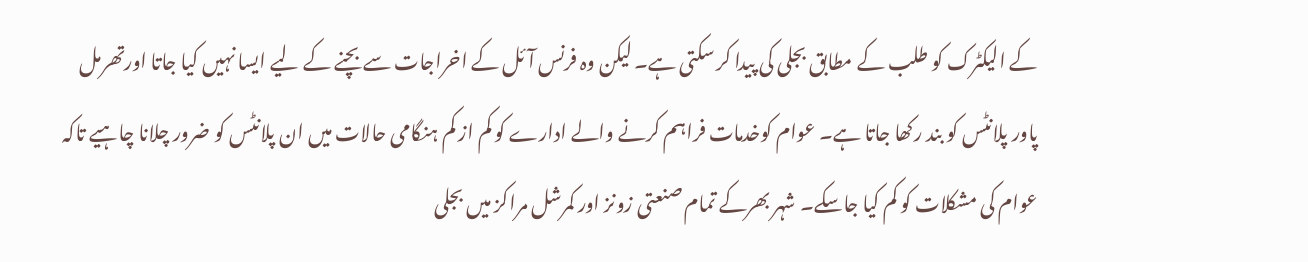کے الیکٹرک کو طلب کے مطابق بجلی کی پیدا کر سکتی ہے۔ لیکن وہ فرنس آئل کے اخراجات سے بچنے کے لیے ایسا نہیں کیا جاتا اورتھرمل پاور پلانٹس کو بند رکھا جاتا ہے۔ عوام کوخدمات فراہم کرنے والے ادارے کو کم از کم ہنگامی حالات میں ان پلانٹس کو ضرور چلانا چاہیے تاکہ عوام کی مشکلات کو کم کیا جاسکے۔ شہر بھرکے تمام صنعتی زونز اور کمرشل مراکز میں بجلی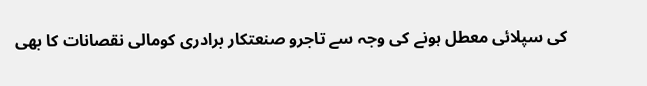کی سپلائی معطل ہونے کی وجہ سے تاجرو صنعتکار برادری کومالی نقصانات کا بھی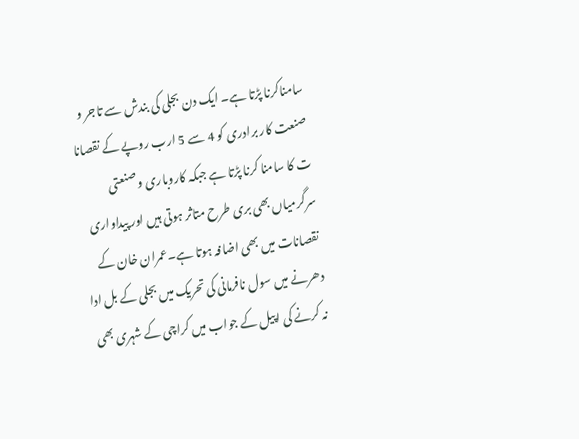سامناکرنا پڑتا ہے۔ ایک دن بجلی کی بندش سے تاجر و صنعت کار برادری کو 4 سے 5 ارب روپے کے نقصانا ت کا سامنا کرنا پڑتا ہے جبکہ کاروباری و صنعتی سرگرمیاں بھی بری طرح متاثر ہوتی ہیں اور پیداواری نقصانات میں بھی اضافہ ہوتا ہے۔عمران خان کے دھرنے میں سول نافرمانی کی تحریک میں بجلی کے بل ادا نہ کرنے کی اپیل کے جواب میں کراچی کے شہری بھی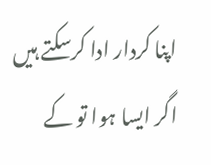اپنا کردار ادا کرسکتے ہیں اگر ایسا ہوا تو کے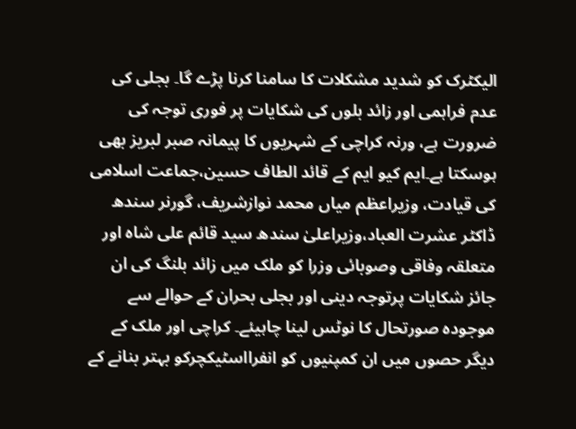الیکٹرک کو شدید مشکلات کا سامنا کرنا پڑے گا۔ بجلی کی عدم فراہمی اور زائد بلوں کی شکایات پر فوری توجہ کی ضرورت ہے، ورنہ کراچی کے شہریوں کا پیمانہ صبر لبریز بھی ہوسکتا ہے۔ایم کیو ایم کے قائد الطاف حسین،جماعت اسلامی کی قیادت، وزیراعظم میاں محمد نوازشریف، گورنر سندھ ڈاکٹر عشرت العباد،وزیراعلیٰ سندھ سید قائم علی شاہ اور متعلقہ وفاقی وصوبائی وزرا کو ملک میں زائد بلنگ کی ان جائز شکایات پرتوجہ دینی اور بجلی بحران کے حوالے سے موجودہ صورتحال کا نوٹس لینا چاہیئے۔ کراچی اور ملک کے دیگر حصوں میں ان کمپنیوں کو انفرااسٹیکچرکو بہتر بنانے کے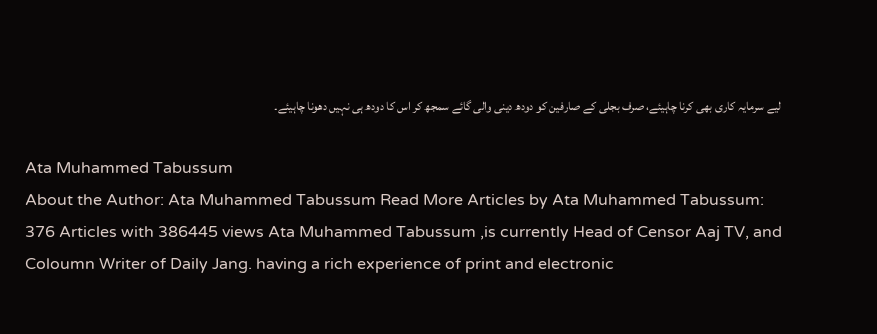لیے سرمایہ کاری بھی کرنا چاہیئے، صرف بجلی کے صارفین کو دودھ دینی والی گائے سمجھ کر اس کا دودھ ہی نہیں دھونا چاہیئے۔

Ata Muhammed Tabussum
About the Author: Ata Muhammed Tabussum Read More Articles by Ata Muhammed Tabussum: 376 Articles with 386445 views Ata Muhammed Tabussum ,is currently Head of Censor Aaj TV, and Coloumn Writer of Daily Jang. having a rich experience of print and electronic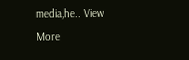media,he.. View More